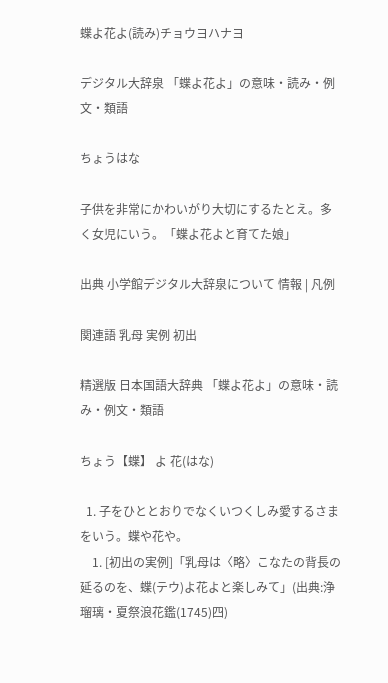蝶よ花よ(読み)チョウヨハナヨ

デジタル大辞泉 「蝶よ花よ」の意味・読み・例文・類語

ちょうはな

子供を非常にかわいがり大切にするたとえ。多く女児にいう。「蝶よ花よと育てた娘」

出典 小学館デジタル大辞泉について 情報 | 凡例

関連語 乳母 実例 初出

精選版 日本国語大辞典 「蝶よ花よ」の意味・読み・例文・類語

ちょう【蝶】 よ 花(はな)

  1. 子をひととおりでなくいつくしみ愛するさまをいう。蝶や花や。
    1. [初出の実例]「乳母は〈略〉こなたの背長の延るのを、蝶(テウ)よ花よと楽しみて」(出典:浄瑠璃・夏祭浪花鑑(1745)四)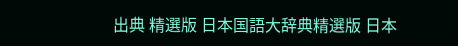出典 精選版 日本国語大辞典精選版 日本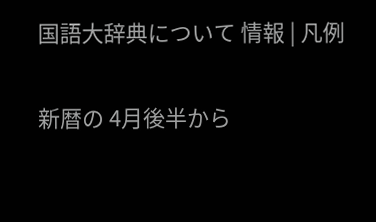国語大辞典について 情報 | 凡例

新暦の 4月後半から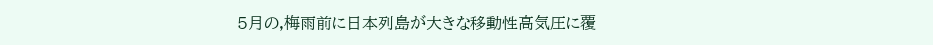5月の,梅雨前に日本列島が大きな移動性高気圧に覆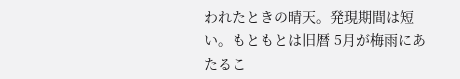われたときの晴天。発現期間は短い。もともとは旧暦 5月が梅雨にあたるこ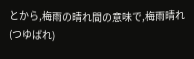とから,梅雨の晴れ間の意味で,梅雨晴れ(つゆばれ)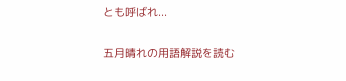とも呼ばれ...

五月晴れの用語解説を読む